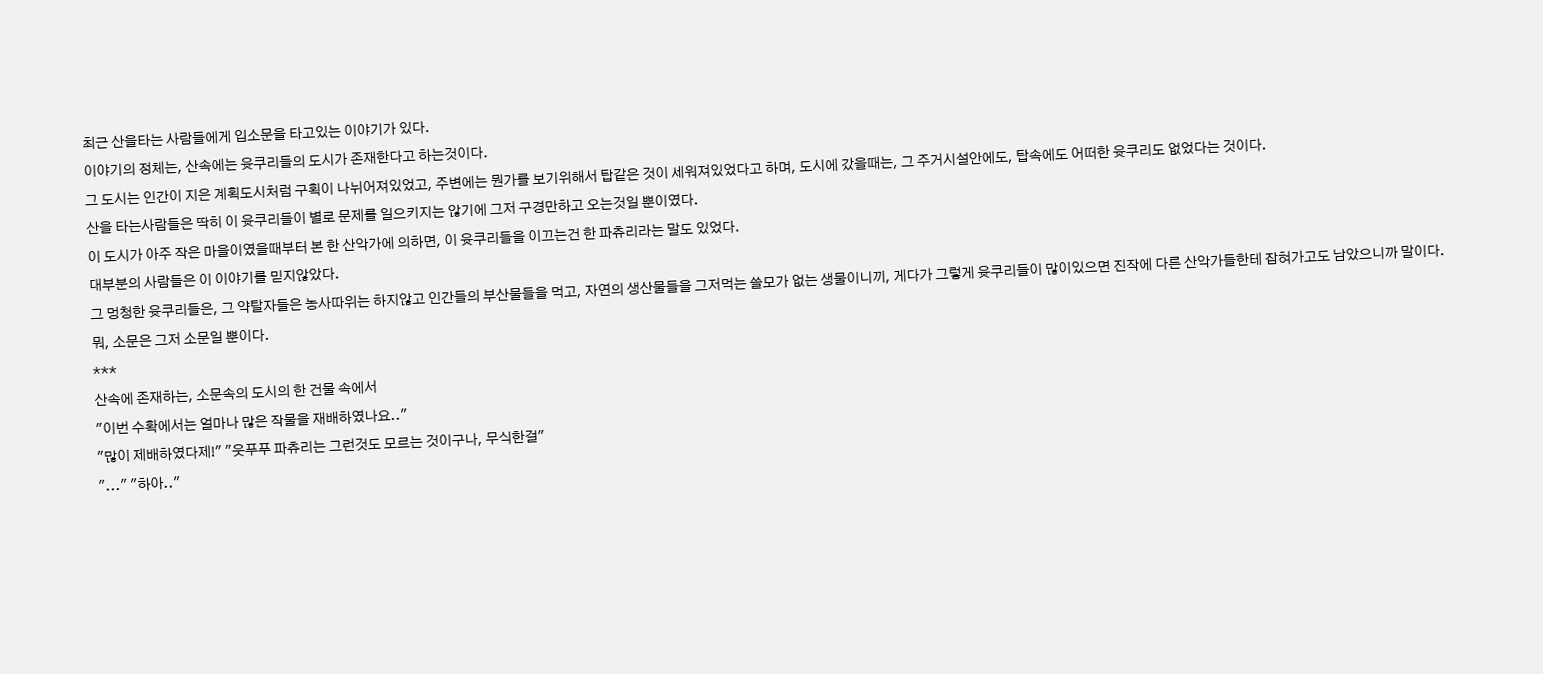최근 산을타는 사람들에게 입소문을 타고있는 이야기가 있다.
이야기의 정체는, 산속에는 윳쿠리들의 도시가 존재한다고 하는것이다.
그 도시는 인간이 지은 계획도시처럼 구획이 나뉘어져있었고, 주변에는 뭔가를 보기위해서 탑같은 것이 세워져있었다고 하며, 도시에 갔을때는, 그 주거시설안에도, 탑속에도 어떠한 윳쿠리도 없었다는 것이다.
산을 타는사람들은 딱히 이 윳쿠리들이 별로 문제를 일으키지는 않기에 그저 구경만하고 오는것일 뿐이였다.
이 도시가 아주 작은 마을이였을때부터 본 한 산악가에 의하면, 이 윳쿠리들을 이끄는건 한 파츄리라는 말도 있었다.
대부분의 사람들은 이 이야기를 믿지않았다.
그 멍청한 윳쿠리들은, 그 약탈자들은 농사따위는 하지않고 인간들의 부산물들을 먹고, 자연의 생산물들을 그저먹는 쓸모가 없는 생물이니끼, 게다가 그렇게 윳쿠리들이 많이있으면 진작에 다른 산악가들한테 잡혀가고도 남았으니까 말이다.
뭐, 소문은 그저 소문일 뿐이다.
***
산속에 존재하는, 소문속의 도시의 한 건물 속에서
"이번 수확에서는 얼마나 많은 작물을 재배하였나요.."
"많이 제배하였다제!" "웃푸푸 파츄리는 그런것도 모르는 것이구나, 무식한걸"
"..." "하아.."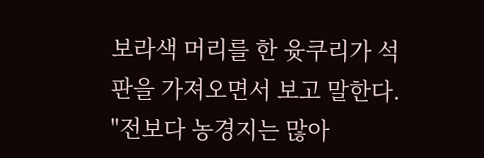보라색 머리를 한 윳쿠리가 석판을 가져오면서 보고 말한다.
"전보다 농경지는 많아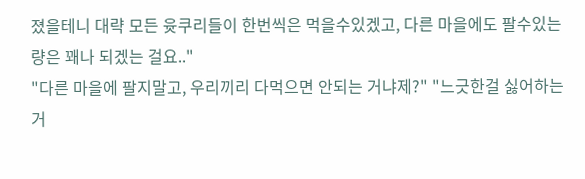졌을테니 대략 모든 윳쿠리들이 한번씩은 먹을수있겠고, 다른 마을에도 팔수있는 량은 꽤나 되겠는 걸요.."
"다른 마을에 팔지말고, 우리끼리 다먹으면 안되는 거냐제?" "느긋한걸 싫어하는 거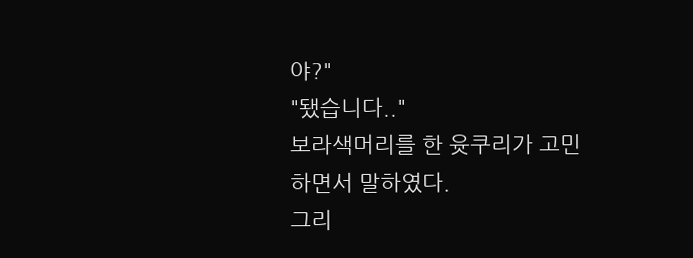야?"
"됐습니다.."
보라색머리를 한 윳쿠리가 고민하면서 말하였다.
그리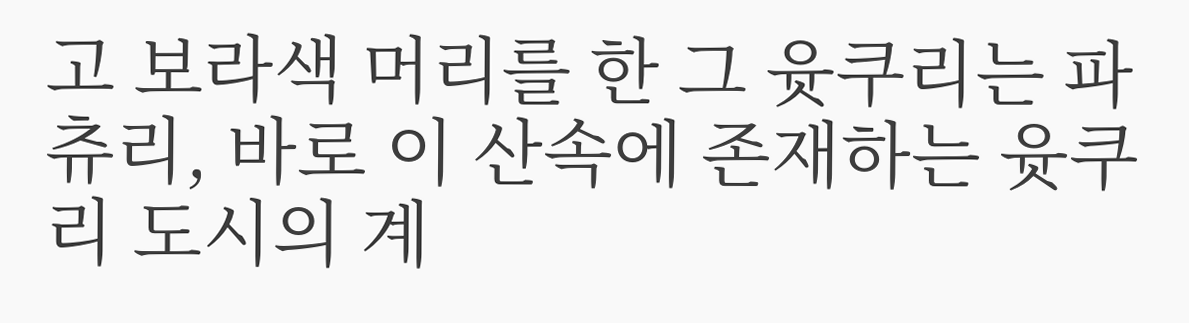고 보라색 머리를 한 그 윳쿠리는 파츄리, 바로 이 산속에 존재하는 윳쿠리 도시의 계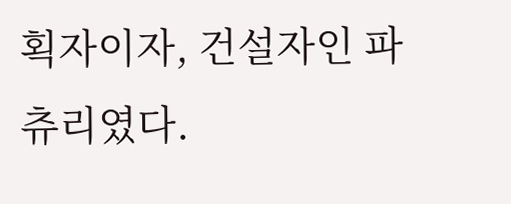획자이자, 건설자인 파츄리였다.